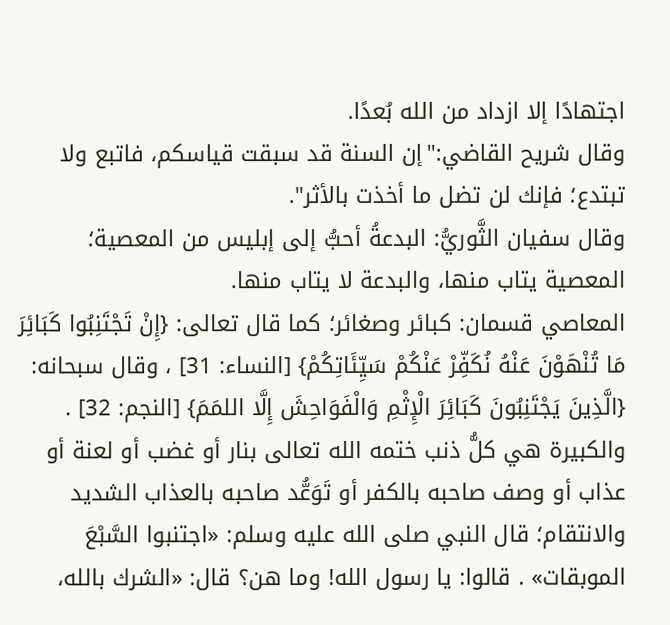اجتهادًا إلا ازداد من الله بُعدًا.
وقال شريح القاضي:"إن السنة قد سبقت قياسكم، فاتبع ولا تبتدع؛ فإنك لن تضل ما أخذت بالأثر".
وقال سفيان الثَّوريُّ: البدعةُ أحبُّ إلى إبليس من المعصية؛ المعصية يتاب منها، والبدعة لا يتاب منها.
المعاصي قسمان: كبائر وصغائر؛ كما قال تعالى: {إِنْ تَجْتَنِبُوا كَبَائِرَ مَا تُنْهَوْنَ عَنْهُ نُكَفِّرْ عَنْكُمْ سَيِّئَاتِكُمْ} [النساء: 31] ، وقال سبحانه: {الَّذِينَ يَجْتَنِبُونَ كَبَائِرَ الْإِثْمِ وَالْفَوَاحِشَ إِلَّا اللمَمَ} [النجم: 32] .
والكبيرة هي كلُّ ذنب ختمه الله تعالى بنار أو غضب أو لعنة أو عذاب أو وصف صاحبه بالكفر أو تَوَعُّد صاحبه بالعذاب الشديد والانتقام؛ قال النبي صلى الله عليه وسلم: «اجتنبوا السَّبْعَ الموبقات» . قالوا: يا رسول الله! وما هن؟ قال: «الشرك بالله،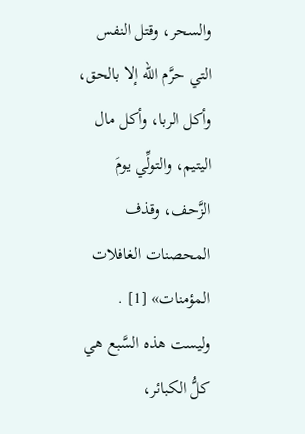والسحر، وقتل النفس التي حرَّم الله إلا بالحق، وأكل الربا، وأكل مال اليتيم، والتولِّي يومَ الزَّحف، وقذف المحصنات الغافلات المؤمنات» [1] .
وليست هذه السَّبع هي كلُّ الكبائر،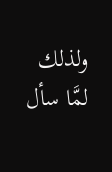ولذلك لمَّا سأل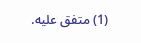(1) متفق عليه.